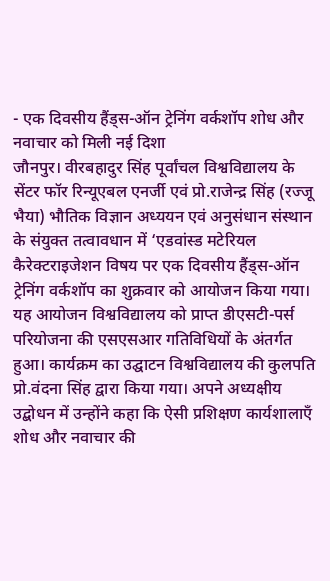- एक दिवसीय हैंड्स-ऑन ट्रेनिंग वर्कशॉप शोध और नवाचार को मिली नई दिशा
जौनपुर। वीरबहादुर सिंह पूर्वांचल विश्वविद्यालय के सेंटर फॉर रिन्यूएबल एनर्जी एवं प्रो.राजेन्द्र सिंह (रज्जू भैया) भौतिक विज्ञान अध्ययन एवं अनुसंधान संस्थान के संयुक्त तत्वावधान में ‘एडवांस्ड मटेरियल कैरेक्टराइजेशन विषय पर एक दिवसीय हैंड्स-ऑन ट्रेनिंग वर्कशॉप का शुक्रवार को आयोजन किया गया। यह आयोजन विश्वविद्यालय को प्राप्त डीएसटी-पर्स परियोजना की एसएसआर गतिविधियों के अंतर्गत हुआ। कार्यक्रम का उद्घाटन विश्वविद्यालय की कुलपति प्रो.वंदना सिंह द्वारा किया गया। अपने अध्यक्षीय उद्बोधन में उन्होंने कहा कि ऐसी प्रशिक्षण कार्यशालाएँ शोध और नवाचार की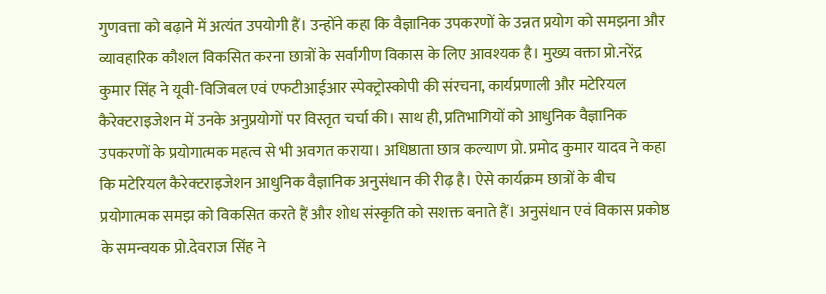गुणवत्ता को बढ़ाने में अत्यंत उपयोगी हैं। उन्होंने कहा कि वैज्ञानिक उपकरणों के उन्नत प्रयोग को समझना और व्यावहारिक कौशल विकसित करना छात्रों के सर्वांगीण विकास के लिए आवश्यक है। मुख्य वक्ता प्रो.नरेंद्र कुमार सिंह ने यूवी-विजिबल एवं एफटीआईआर स्पेक्ट्रोस्कोपी की संरचना, कार्यप्रणाली और मटेरियल कैरेक्टराइजेशन में उनके अनुप्रयोगों पर विस्तृत चर्चा की। साथ ही, प्रतिभागियों को आधुनिक वैज्ञानिक उपकरणों के प्रयोगात्मक महत्व से भी अवगत कराया। अधिष्ठाता छात्र कल्याण प्रो. प्रमोद कुमार यादव ने कहा कि मटेरियल कैरेक्टराइजेशन आधुनिक वैज्ञानिक अनुसंधान की रीढ़ है। ऐसे कार्यक्रम छात्रों के बीच प्रयोगात्मक समझ को विकसित करते हैं और शोध संस्कृति को सशक्त बनाते हैं। अनुसंधान एवं विकास प्रकोष्ठ के समन्वयक प्रो.देवराज सिंह ने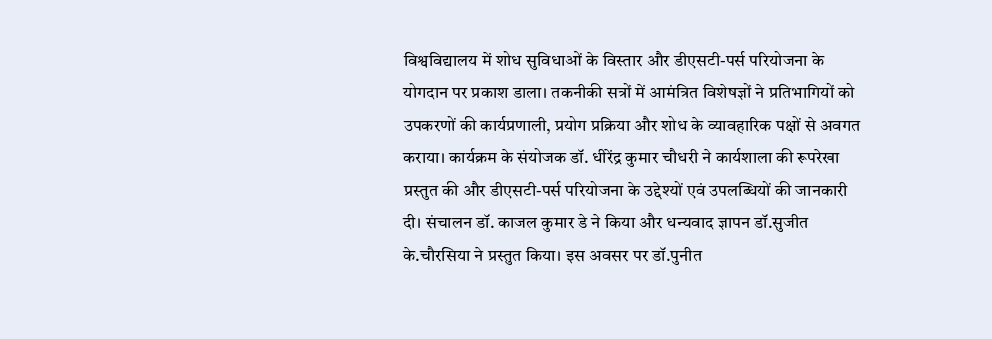विश्वविद्यालय में शोध सुविधाओं के विस्तार और डीएसटी-पर्स परियोजना के योगदान पर प्रकाश डाला। तकनीकी सत्रों में आमंत्रित विशेषज्ञों ने प्रतिभागियों को उपकरणों की कार्यप्रणाली, प्रयोग प्रक्रिया और शोध के व्यावहारिक पक्षों से अवगत कराया। कार्यक्रम के संयोजक डॉ. धीरेंद्र कुमार चौधरी ने कार्यशाला की रूपरेखा प्रस्तुत की और डीएसटी-पर्स परियोजना के उद्देश्यों एवं उपलब्धियों की जानकारी दी। संचालन डॉ. काजल कुमार डे ने किया और धन्यवाद ज्ञापन डॉ.सुजीत के.चौरसिया ने प्रस्तुत किया। इस अवसर पर डॉ.पुनीत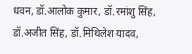धवन, डॉ.आलोक कुमार, डॉ.रमांशु सिंह, डॉ.अजीत सिंह, डॉ.मिथिलेश यादव,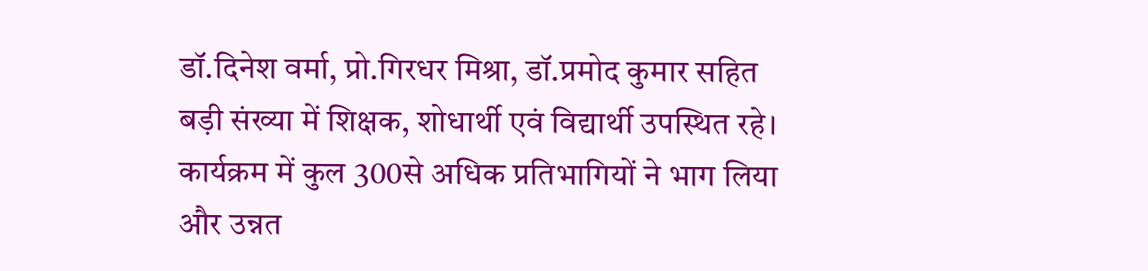डॉ.दिनेश वर्मा, प्रो.गिरधर मिश्रा, डॉ.प्रमोद कुमार सहित बड़ी संख्या में शिक्षक, शोधार्थी एवं विद्यार्थी उपस्थित रहे। कार्यक्रम में कुल 300से अधिक प्रतिभागियों ने भाग लिया और उन्नत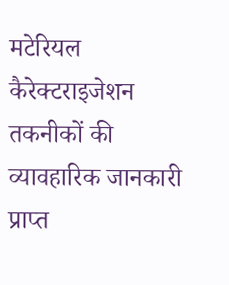मटेरियल कैरेक्टराइजेशन तकनीकों की व्यावहारिक जानकारी प्राप्त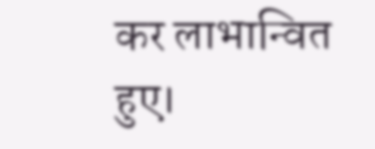कर लाभान्वित हुए।